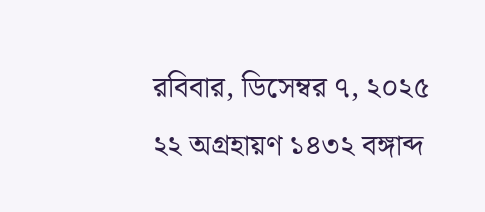রবিবার, ডিসেম্বর ৭, ২০২৫
২২ অগ্রহায়ণ ১৪৩২ বঙ্গাব্দ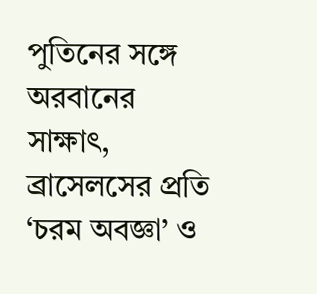পুতিনের সঙ্গে অরবানের সাক্ষাৎ, ব্রাসেলসের প্রতি ‘চরম অবজ্ঞা’ ও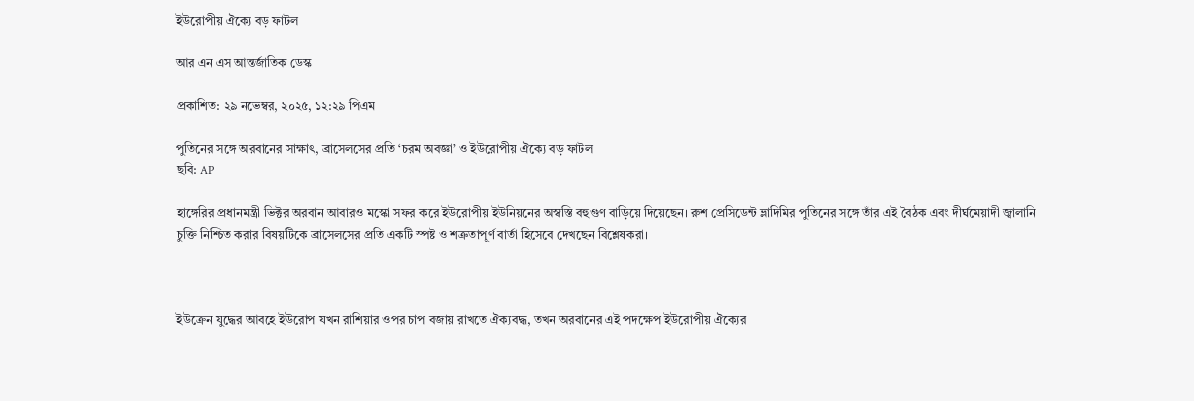ইউরোপীয় ঐক্যে বড় ফাটল

আর এন এস আন্তর্জাতিক ডেস্ক

প্রকাশিত: ২৯ নভেম্বর, ২০২৫, ১২:২৯ পিএম

পুতিনের সঙ্গে অরবানের সাক্ষাৎ, ব্রাসেলসের প্রতি ‘চরম অবজ্ঞা’ ও ইউরোপীয় ঐক্যে বড় ফাটল
ছবি: AP

হাঙ্গেরির প্রধানমন্ত্রী ভিক্টর অরবান আবারও মস্কো সফর করে ইউরোপীয় ইউনিয়নের অস্বস্তি বহুগুণ বাড়িয়ে দিয়েছেন। রুশ প্রেসিডেন্ট ভ্লাদিমির পুতিনের সঙ্গে তাঁর এই বৈঠক এবং দীর্ঘমেয়াদী জ্বালানি চুক্তি নিশ্চিত করার বিষয়টিকে ব্রাসেলসের প্রতি একটি স্পষ্ট ও শত্রুতাপূর্ণ বার্তা হিসেবে দেখছেন বিশ্লেষকরা।



ইউক্রেন যুদ্ধের আবহে ইউরোপ যখন রাশিয়ার ওপর চাপ বজায় রাখতে ঐক্যবদ্ধ, তখন অরবানের এই পদক্ষেপ ইউরোপীয় ঐক্যের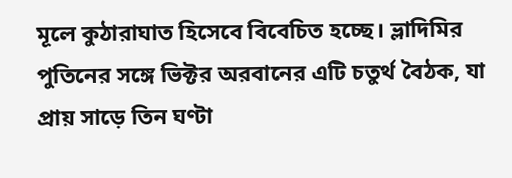মূলে কুঠারাঘাত হিসেবে বিবেচিত হচ্ছে। ভ্লাদিমির পুতিনের সঙ্গে ভিক্টর অরবানের এটি চতুর্থ বৈঠক, যা প্রায় সাড়ে তিন ঘণ্টা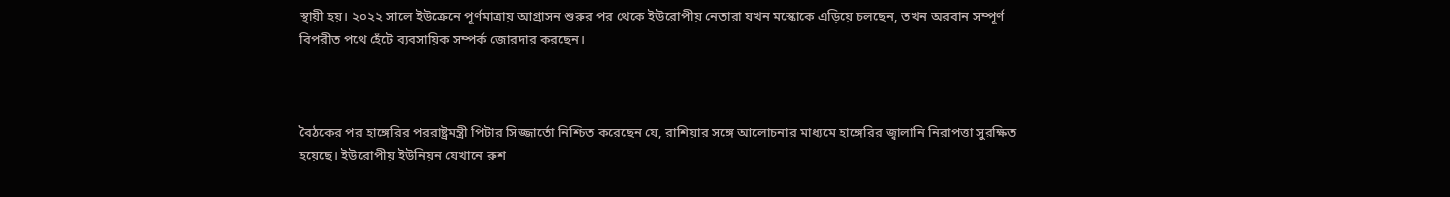স্থায়ী হয়। ২০২২ সালে ইউক্রেনে পূর্ণমাত্রায় আগ্রাসন শুরুর পর থেকে ইউরোপীয় নেতারা যখন মস্কোকে এড়িয়ে চলছেন, তখন অরবান সম্পূর্ণ বিপরীত পথে হেঁটে ব্যবসায়িক সম্পর্ক জোরদার করছেন।



বৈঠকের পর হাঙ্গেরির পররাষ্ট্রমন্ত্রী পিটার সিজ্জার্তো নিশ্চিত করেছেন যে, রাশিয়ার সঙ্গে আলোচনার মাধ্যমে হাঙ্গেরির জ্বালানি নিরাপত্তা সুরক্ষিত হয়েছে। ইউরোপীয় ইউনিয়ন যেখানে রুশ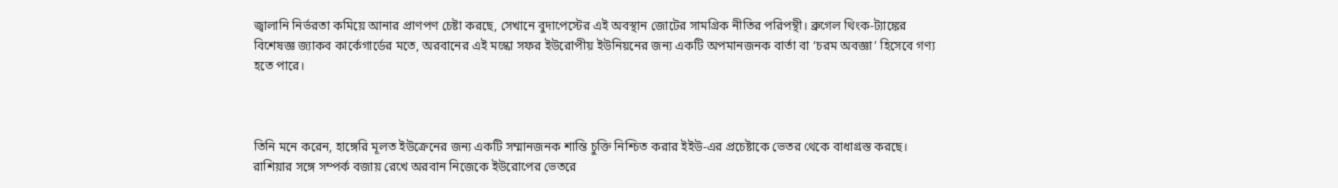জ্বালানি নির্ভরতা কমিয়ে আনার প্রাণপণ চেষ্টা করছে, সেখানে বুদাপেস্টের এই অবস্থান জোটের সামগ্রিক নীতির পরিপন্থী। ব্রুগেল থিংক-ট্যাঙ্কের বিশেষজ্ঞ জ্যাকব কার্কেগার্ডের মতে, অরবানের এই মস্কো সফর ইউরোপীয় ইউনিয়নের জন্য একটি অপমানজনক বার্তা বা ‘চরম অবজ্ঞা’ হিসেবে গণ্য হতে পারে।



তিনি মনে করেন, হাঙ্গেরি মূলত ইউক্রেনের জন্য একটি সম্মানজনক শান্তি চুক্তি নিশ্চিত করার ইইউ-এর প্রচেষ্টাকে ভেতর থেকে বাধাগ্রস্ত করছে। রাশিয়ার সঙ্গে সম্পর্ক বজায় রেখে অরবান নিজেকে ইউরোপের ভেতরে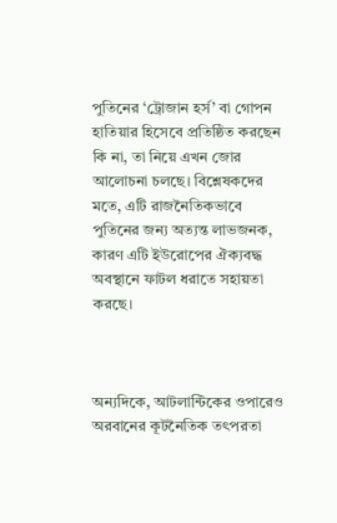পুতিনের ‘ট্রোজান হর্স’ বা গোপন হাতিয়ার হিসেবে প্রতিষ্ঠিত করছেন কি না, তা নিয়ে এখন জোর আলোচনা চলছে। বিশ্লেষকদের মতে, এটি রাজনৈতিকভাবে পুতিনের জন্য অত্যন্ত লাভজনক, কারণ এটি ইউরোপের ঐক্যবদ্ধ অবস্থানে ফাটল ধরাতে সহায়তা করছে।



অন্যদিকে, আটলান্টিকের ওপারেও অরবানের কূটনৈতিক তৎপরতা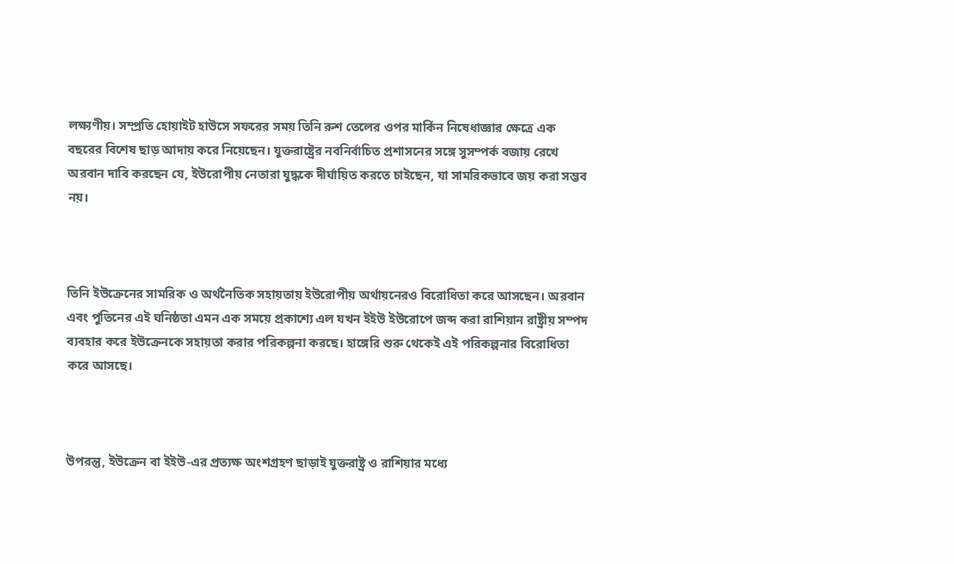লক্ষ্যণীয়। সম্প্রতি হোয়াইট হাউসে সফরের সময় তিনি রুশ তেলের ওপর মার্কিন নিষেধাজ্ঞার ক্ষেত্রে এক বছরের বিশেষ ছাড় আদায় করে নিয়েছেন। যুক্তরাষ্ট্রের নবনির্বাচিত প্রশাসনের সঙ্গে সুসম্পর্ক বজায় রেখে অরবান দাবি করছেন যে, ইউরোপীয় নেতারা যুদ্ধকে দীর্ঘায়িত করতে চাইছেন, যা সামরিকভাবে জয় করা সম্ভব নয়।



তিনি ইউক্রেনের সামরিক ও অর্থনৈতিক সহায়তায় ইউরোপীয় অর্থায়নেরও বিরোধিতা করে আসছেন। অরবান এবং পুতিনের এই ঘনিষ্ঠতা এমন এক সময়ে প্রকাশ্যে এল যখন ইইউ ইউরোপে জব্দ করা রাশিয়ান রাষ্ট্রীয় সম্পদ ব্যবহার করে ইউক্রেনকে সহায়তা করার পরিকল্পনা করছে। হাঙ্গেরি শুরু থেকেই এই পরিকল্পনার বিরোধিতা করে আসছে।



উপরন্তু, ইউক্রেন বা ইইউ-এর প্রত্যক্ষ অংশগ্রহণ ছাড়াই যুক্তরাষ্ট্র ও রাশিয়ার মধ্যে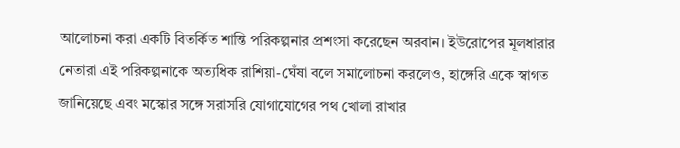আলোচনা করা একটি বিতর্কিত শান্তি পরিকল্পনার প্রশংসা করেছেন অরবান। ইউরোপের মূলধারার নেতারা এই পরিকল্পনাকে অত্যধিক রাশিয়া-ঘেঁষা বলে সমালোচনা করলেও, হাঙ্গেরি একে স্বাগত জানিয়েছে এবং মস্কোর সঙ্গে সরাসরি যোগাযোগের পথ খোলা রাখার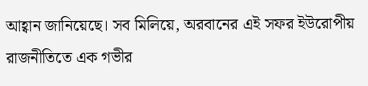আহ্বান জানিয়েছে। সব মিলিয়ে, অরবানের এই সফর ইউরোপীয় রাজনীতিতে এক গভীর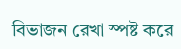বিভাজন রেখা স্পষ্ট করে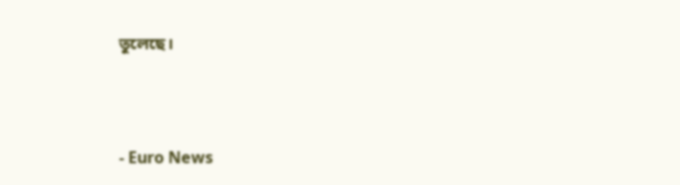তুলেছে।



- Euro News